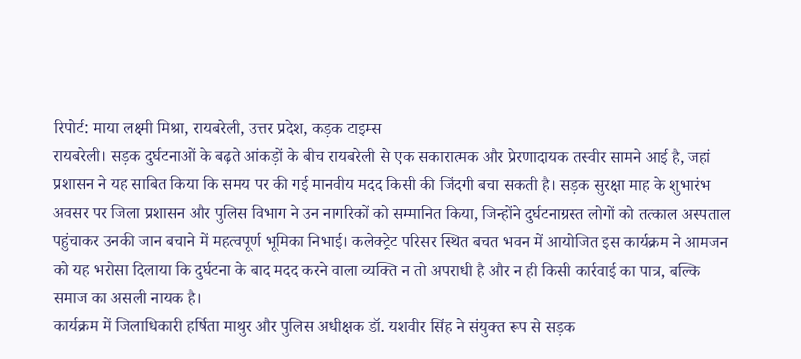रिपोर्ट: माया लक्ष्मी मिश्रा, रायबरेली, उत्तर प्रदेश, कड़क टाइम्स
रायबरेली। सड़क दुर्घटनाओं के बढ़ते आंकड़ों के बीच रायबरेली से एक सकारात्मक और प्रेरणादायक तस्वीर सामने आई है, जहां प्रशासन ने यह साबित किया कि समय पर की गई मानवीय मदद किसी की जिंदगी बचा सकती है। सड़क सुरक्षा माह के शुभारंभ अवसर पर जिला प्रशासन और पुलिस विभाग ने उन नागरिकों को सम्मानित किया, जिन्होंने दुर्घटनाग्रस्त लोगों को तत्काल अस्पताल पहुंचाकर उनकी जान बचाने में महत्वपूर्ण भूमिका निभाई। कलेक्ट्रेट परिसर स्थित बचत भवन में आयोजित इस कार्यक्रम ने आमजन को यह भरोसा दिलाया कि दुर्घटना के बाद मदद करने वाला व्यक्ति न तो अपराधी है और न ही किसी कार्रवाई का पात्र, बल्कि समाज का असली नायक है।
कार्यक्रम में जिलाधिकारी हर्षिता माथुर और पुलिस अधीक्षक डॉ. यशवीर सिंह ने संयुक्त रूप से सड़क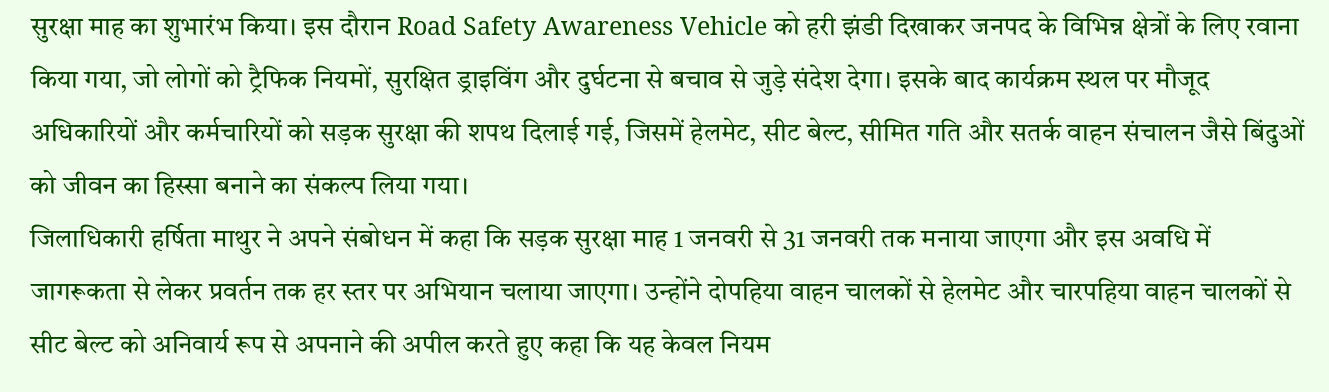सुरक्षा माह का शुभारंभ किया। इस दौरान Road Safety Awareness Vehicle को हरी झंडी दिखाकर जनपद के विभिन्न क्षेत्रों के लिए रवाना किया गया, जो लोगों को ट्रैफिक नियमों, सुरक्षित ड्राइविंग और दुर्घटना से बचाव से जुड़े संदेश देगा। इसके बाद कार्यक्रम स्थल पर मौजूद अधिकारियों और कर्मचारियों को सड़क सुरक्षा की शपथ दिलाई गई, जिसमें हेलमेट, सीट बेल्ट, सीमित गति और सतर्क वाहन संचालन जैसे बिंदुओं को जीवन का हिस्सा बनाने का संकल्प लिया गया।
जिलाधिकारी हर्षिता माथुर ने अपने संबोधन में कहा कि सड़क सुरक्षा माह 1 जनवरी से 31 जनवरी तक मनाया जाएगा और इस अवधि में जागरूकता से लेकर प्रवर्तन तक हर स्तर पर अभियान चलाया जाएगा। उन्होंने दोपहिया वाहन चालकों से हेलमेट और चारपहिया वाहन चालकों से सीट बेल्ट को अनिवार्य रूप से अपनाने की अपील करते हुए कहा कि यह केवल नियम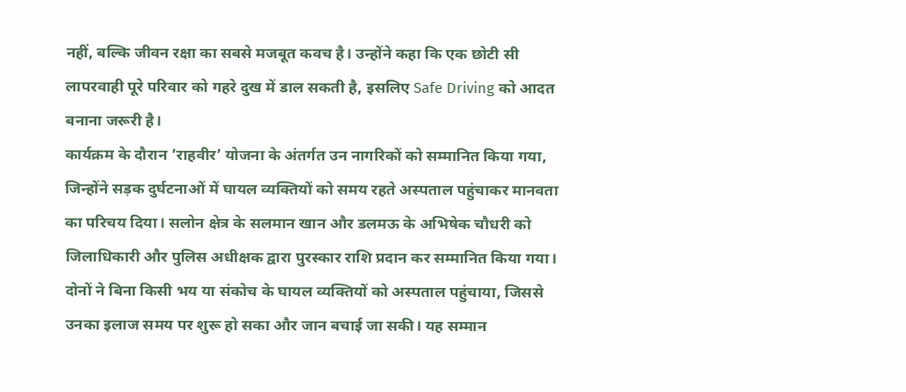नहीं, बल्कि जीवन रक्षा का सबसे मजबूत कवच है। उन्होंने कहा कि एक छोटी सी लापरवाही पूरे परिवार को गहरे दुख में डाल सकती है, इसलिए Safe Driving को आदत बनाना जरूरी है।
कार्यक्रम के दौरान ‘राहवीर’ योजना के अंतर्गत उन नागरिकों को सम्मानित किया गया, जिन्होंने सड़क दुर्घटनाओं में घायल व्यक्तियों को समय रहते अस्पताल पहुंचाकर मानवता का परिचय दिया। सलोन क्षेत्र के सलमान खान और डलमऊ के अभिषेक चौधरी को जिलाधिकारी और पुलिस अधीक्षक द्वारा पुरस्कार राशि प्रदान कर सम्मानित किया गया। दोनों ने बिना किसी भय या संकोच के घायल व्यक्तियों को अस्पताल पहुंचाया, जिससे उनका इलाज समय पर शुरू हो सका और जान बचाई जा सकी। यह सम्मान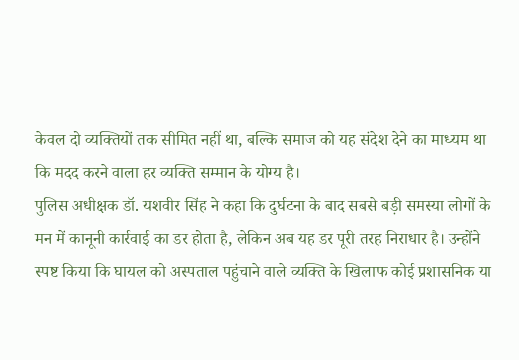केवल दो व्यक्तियों तक सीमित नहीं था, बल्कि समाज को यह संदेश देने का माध्यम था कि मदद करने वाला हर व्यक्ति सम्मान के योग्य है।
पुलिस अधीक्षक डॉ. यशवीर सिंह ने कहा कि दुर्घटना के बाद सबसे बड़ी समस्या लोगों के मन में कानूनी कार्रवाई का डर होता है, लेकिन अब यह डर पूरी तरह निराधार है। उन्होंने स्पष्ट किया कि घायल को अस्पताल पहुंचाने वाले व्यक्ति के खिलाफ कोई प्रशासनिक या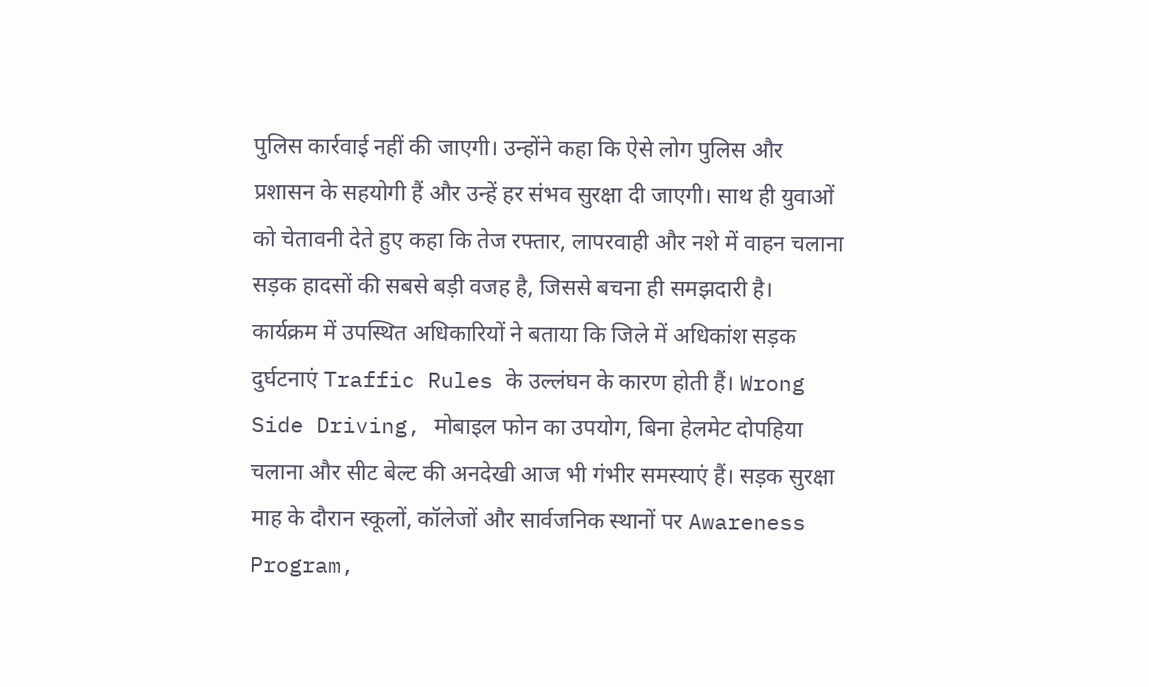पुलिस कार्रवाई नहीं की जाएगी। उन्होंने कहा कि ऐसे लोग पुलिस और प्रशासन के सहयोगी हैं और उन्हें हर संभव सुरक्षा दी जाएगी। साथ ही युवाओं को चेतावनी देते हुए कहा कि तेज रफ्तार, लापरवाही और नशे में वाहन चलाना सड़क हादसों की सबसे बड़ी वजह है, जिससे बचना ही समझदारी है।
कार्यक्रम में उपस्थित अधिकारियों ने बताया कि जिले में अधिकांश सड़क दुर्घटनाएं Traffic Rules के उल्लंघन के कारण होती हैं। Wrong Side Driving, मोबाइल फोन का उपयोग, बिना हेलमेट दोपहिया चलाना और सीट बेल्ट की अनदेखी आज भी गंभीर समस्याएं हैं। सड़क सुरक्षा माह के दौरान स्कूलों, कॉलेजों और सार्वजनिक स्थानों पर Awareness Program,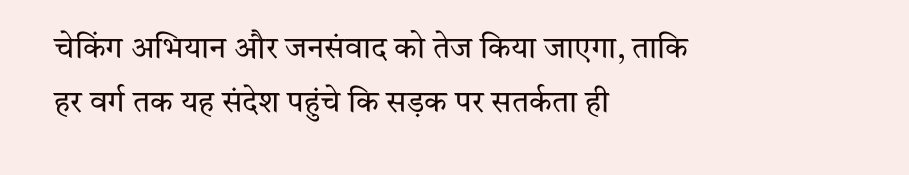चेकिंग अभियान और जनसंवाद को तेज किया जाएगा, ताकि हर वर्ग तक यह संदेश पहुंचे कि सड़क पर सतर्कता ही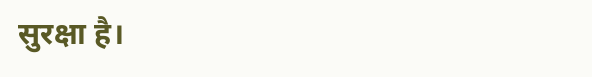सुरक्षा है।